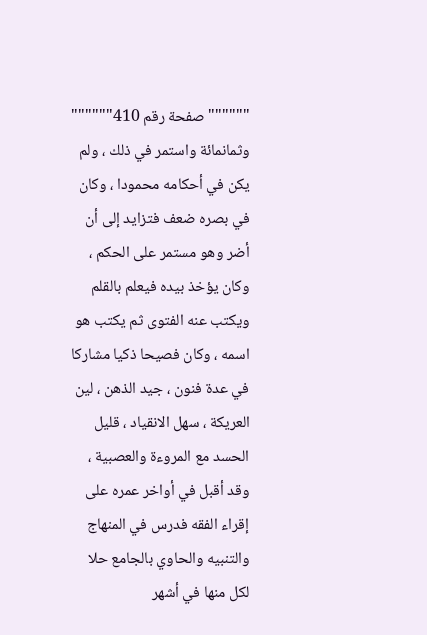""""""صفحة رقم 410""""""
وثمانمائة واستمر في ذلك ، ولم يكن في أحكامه محمودا ، وكان في بصره ضعف فتزايد إلى أن أضر وهو مستمر على الحكم ، وكان يؤخذ بيده فيعلم بالقلم ويكتب عنه الفتوى ثم يكتب هو اسمه ، وكان فصيحا ذكيا مشاركا في عدة فنون ، جيد الذهن ، لين العريكة ، سهل الانقياد ، قليل الحسد مع المروءة والعصبية ، وقد أقبل في أواخر عمره على إقراء الفقه فدرس في المنهاج والتنبيه والحاوي بالجامع حلا لكل منها في أشهر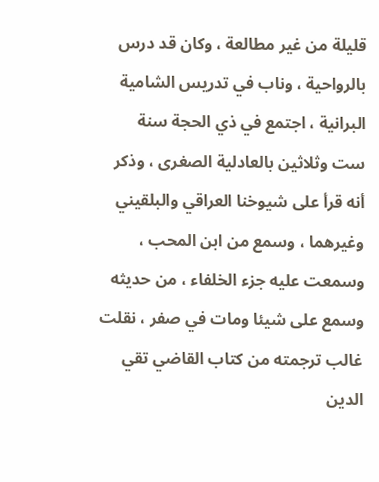قليلة من غير مطالعة ، وكان قد درس بالرواحية ، وناب في تدريس الشامية البرانية ، اجتمع في ذي الحجة سنة ست وثلاثين بالعادلية الصغرى ، وذكر أنه قرأ على شيوخنا العراقي والبلقيني وغيرهما ، وسمع من ابن المحب ، وسمعت عليه جزء الخلفاء ، من حديثه وسمع على شيئا ومات في صفر ، نقلت غالب ترجمته من كتاب القاضي تقي الدين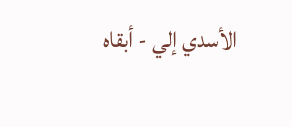الأسدي إلي - أبقاه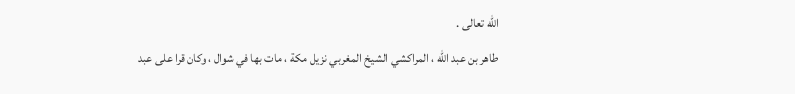الله تعالى .
طاهر بن عبد الله ، المراكشي الشيخ المغربي نزيل مكة ، مات بها في شوال ، وكان قرا على عبد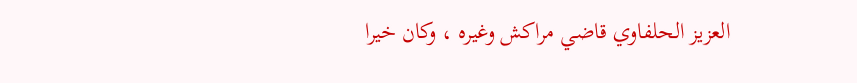العزيز الحلفاوي قاضي مراكش وغيره ، وكان خيرا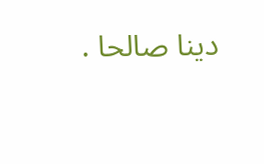دينا صالحا .